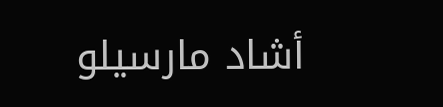أشاد مارسيلو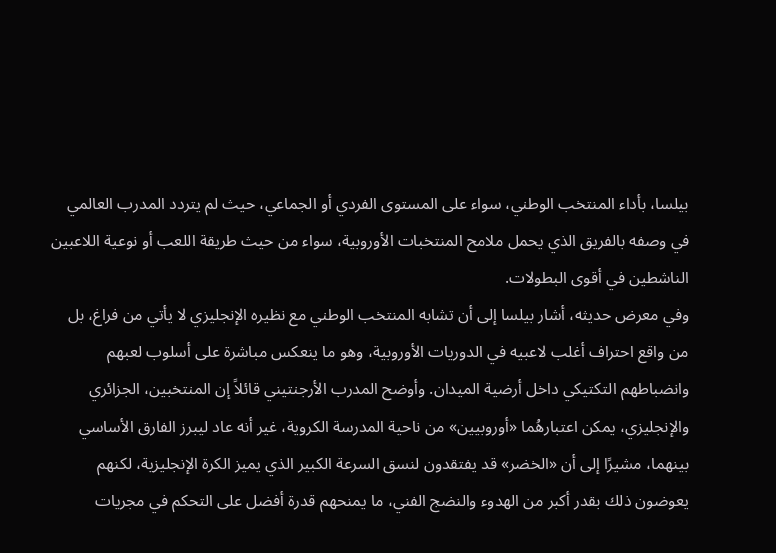بيلسا، بأداء المنتخب الوطني، سواء على المستوى الفردي أو الجماعي، حيث لم يتردد المدرب العالمي في وصفه بالفريق الذي يحمل ملامح المنتخبات الأوروبية، سواء من حيث طريقة اللعب أو نوعية اللاعبين الناشطين في أقوى البطولات.
وفي معرض حديثه، أشار بيلسا إلى أن تشابه المنتخب الوطني مع نظيره الإنجليزي لا يأتي من فراغ، بل من واقع احتراف أغلب لاعبيه في الدوريات الأوروبية، وهو ما ينعكس مباشرة على أسلوب لعبهم وانضباطهم التكتيكي داخل أرضية الميدان. وأوضح المدرب الأرجنتيني قائلاً إن المنتخبين، الجزائري والإنجليزي، يمكن اعتبارهُما «أوروبيين» من ناحية المدرسة الكروية، غير أنه عاد ليبرز الفارق الأساسي بينهما، مشيرًا إلى أن «الخضر» قد يفتقدون لنسق السرعة الكبير الذي يميز الكرة الإنجليزية، لكنهم يعوضون ذلك بقدر أكبر من الهدوء والنضج الفني، ما يمنحهم قدرة أفضل على التحكم في مجريات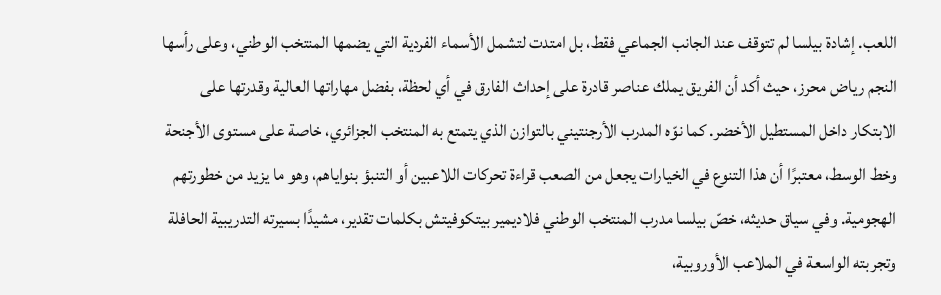اللعب. إشادة بيلسا لم تتوقف عند الجانب الجماعي فقط، بل امتدت لتشمل الأسماء الفردية التي يضمها المنتخب الوطني، وعلى رأسها النجم رياض محرز، حيث أكد أن الفريق يملك عناصر قادرة على إحداث الفارق في أي لحظة، بفضل مهاراتها العالية وقدرتها على الابتكار داخل المستطيل الأخضر. كما نوّه المدرب الأرجنتيني بالتوازن الذي يتمتع به المنتخب الجزائري، خاصة على مستوى الأجنحة وخط الوسط، معتبرًا أن هذا التنوع في الخيارات يجعل من الصعب قراءة تحركات اللاعبين أو التنبؤ بنواياهم، وهو ما يزيد من خطورتهم الهجومية. وفي سياق حديثه، خصّ بيلسا مدرب المنتخب الوطني فلاديمير بيتكوفيتش بكلمات تقدير، مشيدًا بسيرته التدريبية الحافلة وتجربته الواسعة في الملاعب الأوروبية،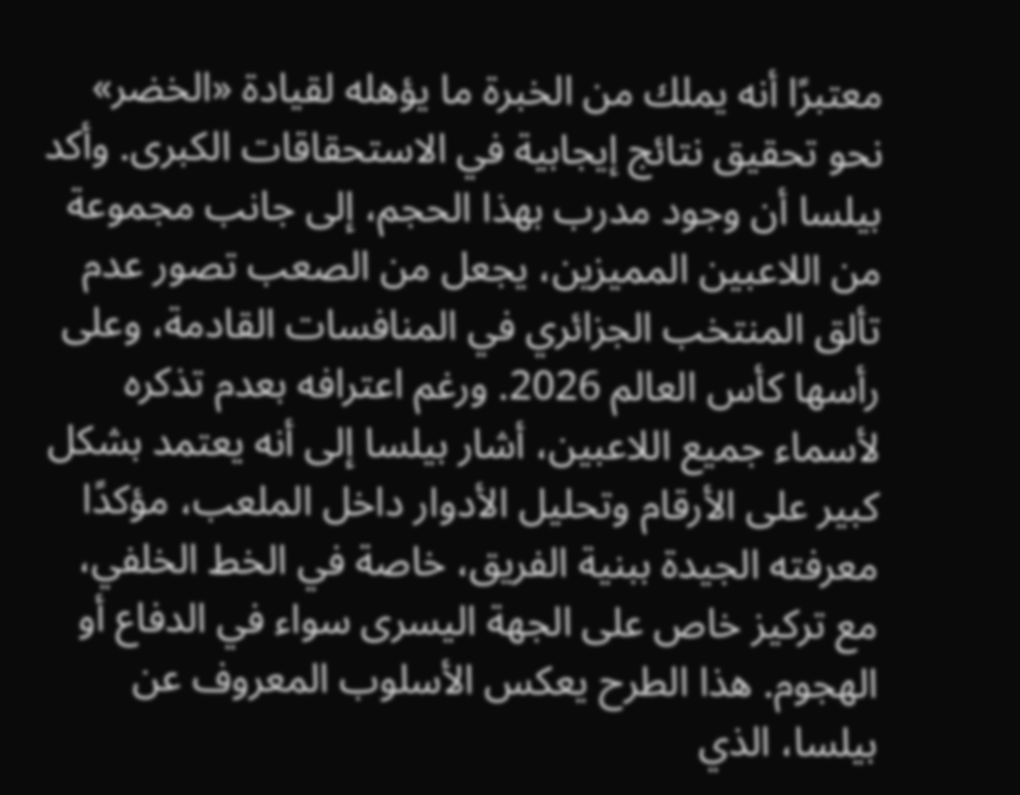معتبرًا أنه يملك من الخبرة ما يؤهله لقيادة «الخضر» نحو تحقيق نتائج إيجابية في الاستحقاقات الكبرى. وأكد بيلسا أن وجود مدرب بهذا الحجم، إلى جانب مجموعة من اللاعبين المميزين، يجعل من الصعب تصور عدم تألق المنتخب الجزائري في المنافسات القادمة، وعلى رأسها كأس العالم 2026. ورغم اعترافه بعدم تذكره لأسماء جميع اللاعبين، أشار بيلسا إلى أنه يعتمد بشكل كبير على الأرقام وتحليل الأدوار داخل الملعب، مؤكدًا معرفته الجيدة ببنية الفريق، خاصة في الخط الخلفي، مع تركيز خاص على الجهة اليسرى سواء في الدفاع أو الهجوم. هذا الطرح يعكس الأسلوب المعروف عن بيلسا، الذي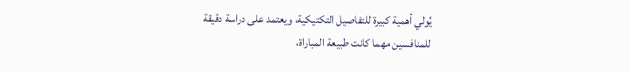يُولي أهمية كبيرة للتفاصيل التكتيكية، ويعتمد على دراسة دقيقة للمنافسين مهما كانت طبيعة المباراة،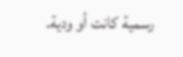رسمية كانت أو ودية.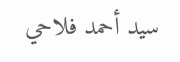سيد أحمد فلاحي